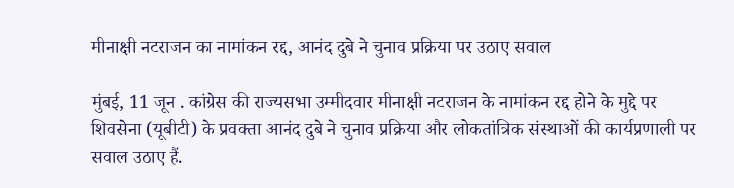मीनाक्षी नटराजन का नामांकन रद्द, आनंद दुबे ने चुनाव प्रक्रिया पर उठाए सवाल

मुंबई, 11 जून . कांग्रेस की राज्यसभा उम्मीदवार मीनाक्षी नटराजन के नामांकन रद्द होने के मुद्दे पर शिवसेना (यूबीटी) के प्रवक्ता आनंद दुबे ने चुनाव प्रक्रिया और लोकतांत्रिक संस्थाओं की कार्यप्रणाली पर सवाल उठाए हैं.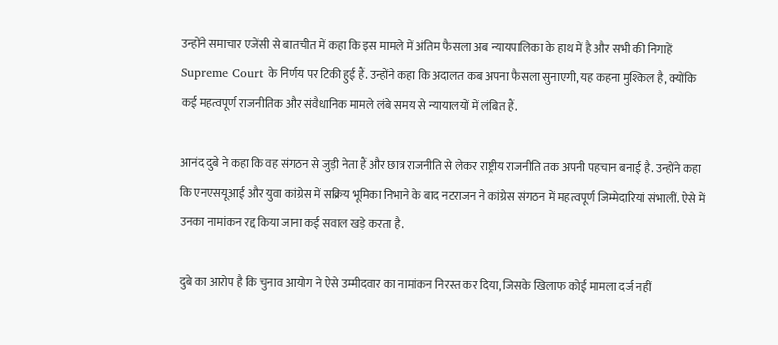उन्होंने समाचार एजेंसी से बातचीत में कहा कि इस मामले में अंतिम फैसला अब न्यायपालिका के हाथ में है और सभी की निगाहें Supreme Court के निर्णय पर टिकी हुई हैं. उन्होंने कहा कि अदालत कब अपना फैसला सुनाएगी, यह कहना मुश्किल है, क्योंकि कई महत्वपूर्ण राजनीतिक और संवैधानिक मामले लंबे समय से न्यायालयों में लंबित हैं.

आनंद दुबे ने कहा कि वह संगठन से जुड़ी नेता हैं और छात्र राजनीति से लेकर राष्ट्रीय राजनीति तक अपनी पहचान बनाई है. उन्होंने कहा कि एनएसयूआई और युवा कांग्रेस में सक्रिय भूमिका निभाने के बाद नटराजन ने कांग्रेस संगठन में महत्वपूर्ण जिम्मेदारियां संभालीं. ऐसे में उनका नामांकन रद्द किया जाना कई सवाल खड़े करता है.

दुबे का आरोप है कि चुनाव आयोग ने ऐसे उम्मीदवार का नामांकन निरस्त कर दिया, जिसके खिलाफ कोई मामला दर्ज नहीं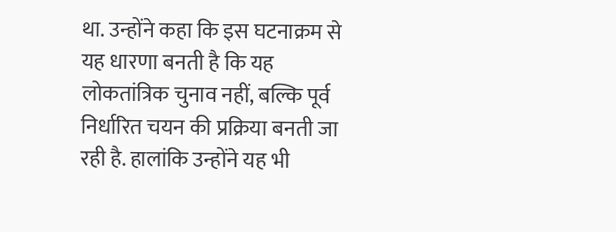था. उन्होंने कहा कि इस घटनाक्रम से यह धारणा बनती है कि यह लोकतांत्रिक चुनाव नहीं, बल्कि पूर्व निर्धारित चयन की प्रक्रिया बनती जा रही है. हालांकि उन्होंने यह भी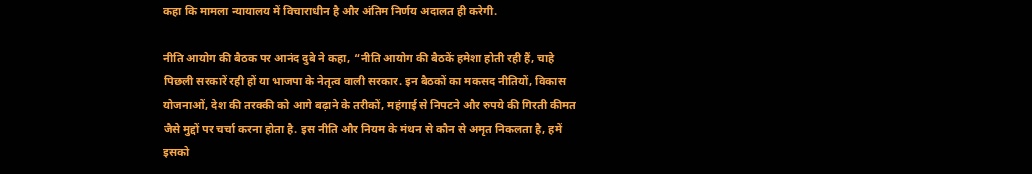कहा कि मामला न्यायालय में विचाराधीन है और अंतिम निर्णय अदालत ही करेगी.

नीति आयोग की बैठक पर आनंद दुबे ने कहा, “नीति आयोग की बैठकें हमेशा होती रही हैं, चाहे पिछली सरकारें रही हों या भाजपा के नेतृत्व वाली सरकार. इन बैठकों का मकसद नीतियों, विकास योजनाओं, देश की तरक्की को आगे बढ़ाने के तरीकों, महंगाई से निपटने और रुपये की गिरती कीमत जैसे मुद्दों पर चर्चा करना होता है. इस नीति और नियम के मंथन से कौन से अमृत निकलता है, हमें इसको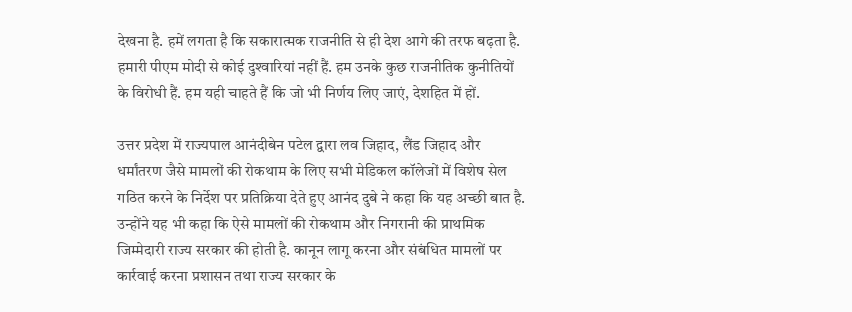देखना है. हमें लगता है कि सकारात्मक राजनीति से ही देश आगे की तरफ बढ़ता है. हमारी पीएम मोदी से कोई दुश्‍वारियां नहीं हैं. हम उनके कुछ राजनीतिक कुनीतियों के विरोधी हैं. हम यही चाहते हैं कि जो भी निर्णय लिए जाएं, देशहित में हों.

उत्तर प्रदेश में राज्यपाल आनंदीबेन पटेल द्वारा लव जिहाद, लैंड जिहाद और धर्मांतरण जैसे मामलों की रोकथाम के लिए सभी मेडिकल कॉलेजों में विशेष सेल गठित करने के निर्देश पर प्रतिक्रिया देते हुए आनंद दुबे ने कहा कि यह अच्‍छी बात है. उन्होंने यह भी कहा कि ऐसे मामलों की रोकथाम और निगरानी की प्राथमिक जिम्मेदारी राज्य सरकार की होती है. कानून लागू करना और संबंधित मामलों पर कार्रवाई करना प्रशासन तथा राज्य सरकार के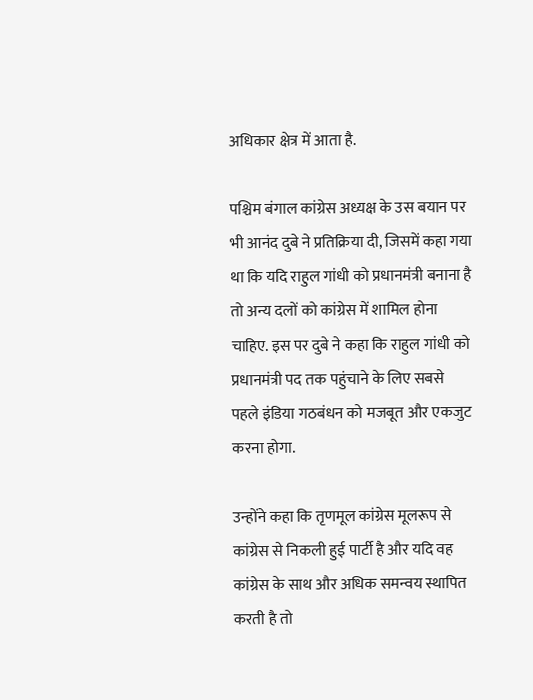अधिकार क्षेत्र में आता है.

पश्चिम बंगाल कांग्रेस अध्यक्ष के उस बयान पर भी आनंद दुबे ने प्रतिक्रिया दी, जिसमें कहा गया था कि यदि राहुल गांधी को प्रधानमंत्री बनाना है तो अन्य दलों को कांग्रेस में शामिल होना चाहिए. इस पर दुबे ने कहा कि राहुल गांधी को प्रधानमंत्री पद तक पहुंचाने के लिए सबसे पहले इंडिया गठबंधन को मजबूत और एकजुट करना होगा.

उन्होंने कहा कि तृणमूल कांग्रेस मूलरूप से कांग्रेस से निकली हुई पार्टी है और यदि वह कांग्रेस के साथ और अधिक समन्वय स्थापित करती है तो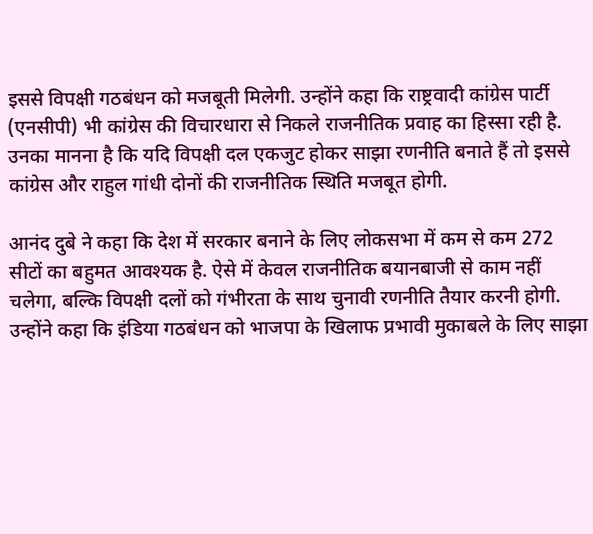इससे विपक्षी गठबंधन को मजबूती मिलेगी. उन्होंने कहा कि राष्ट्रवादी कांग्रेस पार्टी (एनसीपी) भी कांग्रेस की विचारधारा से निकले राजनीतिक प्रवाह का हिस्सा रही है. उनका मानना है कि यदि विपक्षी दल एकजुट होकर साझा रणनीति बनाते हैं तो इससे कांग्रेस और राहुल गांधी दोनों की राजनीतिक स्थिति मजबूत होगी.

आनंद दुबे ने कहा कि देश में सरकार बनाने के लिए लोकसभा में कम से कम 272 सीटों का बहुमत आवश्यक है. ऐसे में केवल राजनीतिक बयानबाजी से काम नहीं चलेगा, बल्कि विपक्षी दलों को गंभीरता के साथ चुनावी रणनीति तैयार करनी होगी. उन्होंने कहा कि इंडिया गठबंधन को भाजपा के खिलाफ प्रभावी मुकाबले के लिए साझा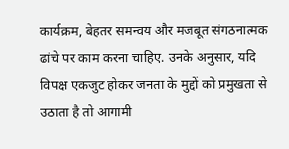कार्यक्रम, बेहतर समन्वय और मजबूत संगठनात्मक ढांचे पर काम करना चाहिए. उनके अनुसार, यदि विपक्ष एकजुट होकर जनता के मुद्दों को प्रमुखता से उठाता है तो आगामी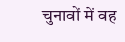चुनावों में वह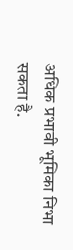अधिक प्रभावी भूमिका निभा सकता है.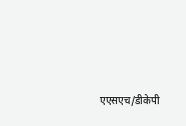एएसएच/डीकेपी